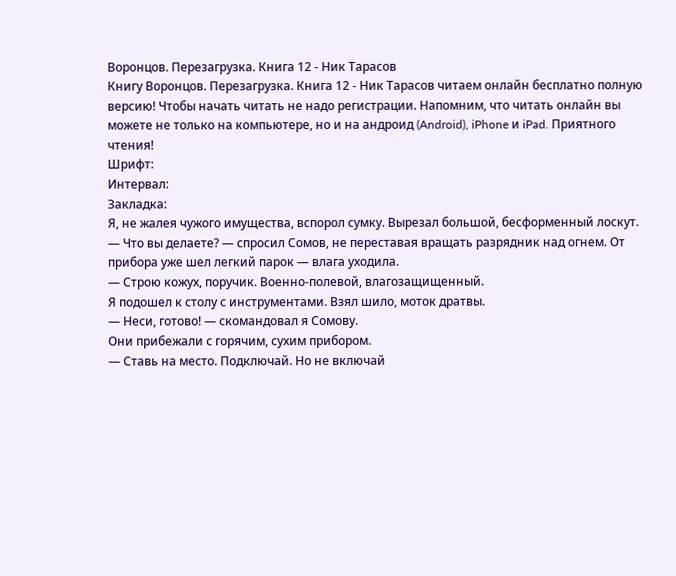Воронцов. Перезагрузка. Книга 12 - Ник Тарасов
Книгу Воронцов. Перезагрузка. Книга 12 - Ник Тарасов читаем онлайн бесплатно полную версию! Чтобы начать читать не надо регистрации. Напомним, что читать онлайн вы можете не только на компьютере, но и на андроид (Android), iPhone и iPad. Приятного чтения!
Шрифт:
Интервал:
Закладка:
Я, не жалея чужого имущества, вспорол сумку. Вырезал большой, бесформенный лоскут.
— Что вы делаете? — спросил Сомов, не переставая вращать разрядник над огнем. От прибора уже шел легкий парок — влага уходила.
— Строю кожух, поручик. Военно-полевой, влагозащищенный.
Я подошел к столу с инструментами. Взял шило, моток дратвы.
— Неси, готово! — скомандовал я Сомову.
Они прибежали с горячим, сухим прибором.
— Ставь на место. Подключай. Но не включай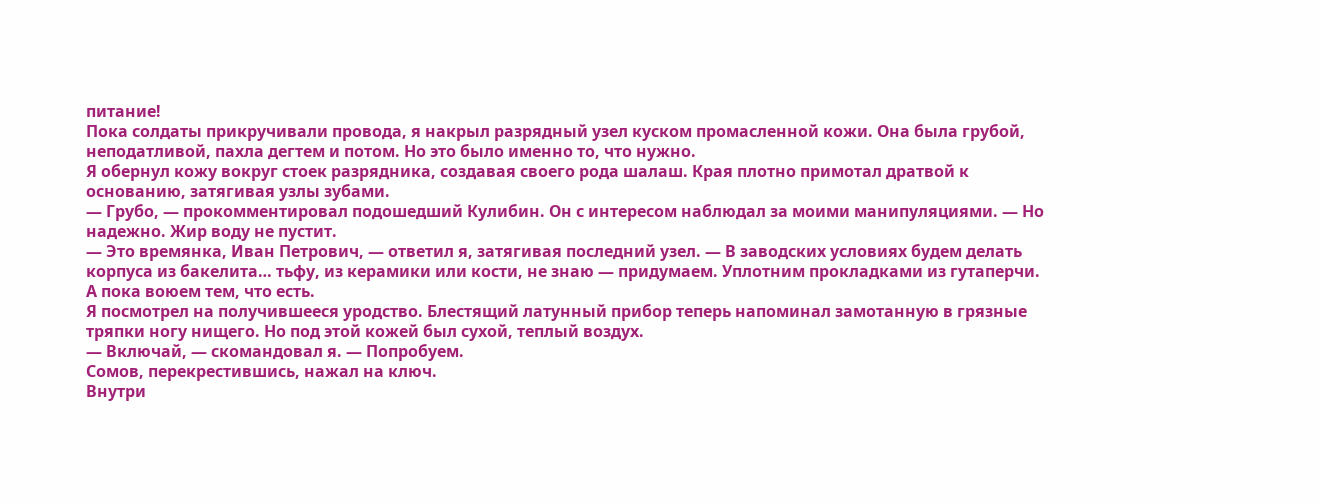питание!
Пока солдаты прикручивали провода, я накрыл разрядный узел куском промасленной кожи. Она была грубой, неподатливой, пахла дегтем и потом. Но это было именно то, что нужно.
Я обернул кожу вокруг стоек разрядника, создавая своего рода шалаш. Края плотно примотал дратвой к основанию, затягивая узлы зубами.
— Грубо, — прокомментировал подошедший Кулибин. Он с интересом наблюдал за моими манипуляциями. — Но надежно. Жир воду не пустит.
— Это времянка, Иван Петрович, — ответил я, затягивая последний узел. — В заводских условиях будем делать корпуса из бакелита… тьфу, из керамики или кости, не знаю — придумаем. Уплотним прокладками из гутаперчи. А пока воюем тем, что есть.
Я посмотрел на получившееся уродство. Блестящий латунный прибор теперь напоминал замотанную в грязные тряпки ногу нищего. Но под этой кожей был сухой, теплый воздух.
— Включай, — скомандовал я. — Попробуем.
Сомов, перекрестившись, нажал на ключ.
Внутри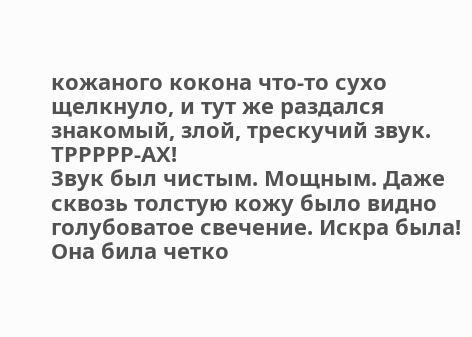кожаного кокона что-то сухо щелкнуло, и тут же раздался знакомый, злой, трескучий звук.
ТРРРРР-АХ!
Звук был чистым. Мощным. Даже сквозь толстую кожу было видно голубоватое свечение. Искра была! Она била четко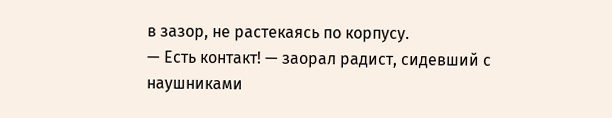в зазор, не растекаясь по корпусу.
— Есть контакт! — заорал радист, сидевший с наушниками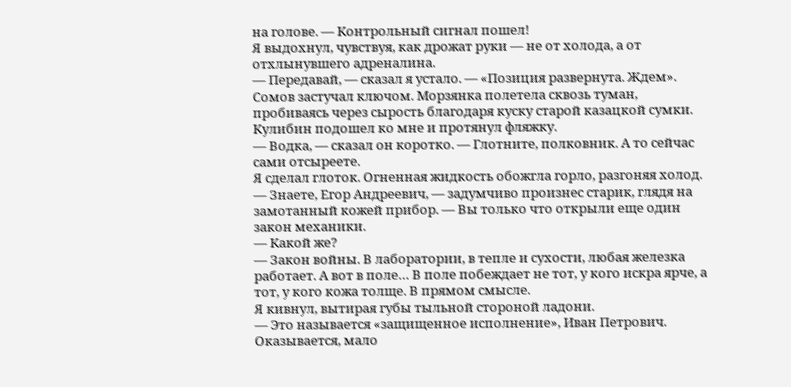на голове. — Контрольный сигнал пошел!
Я выдохнул, чувствуя, как дрожат руки — не от холода, а от отхлынувшего адреналина.
— Передавай, — сказал я устало. — «Позиция развернута. Ждем».
Сомов застучал ключом. Морзянка полетела сквозь туман, пробиваясь через сырость благодаря куску старой казацкой сумки.
Кулибин подошел ко мне и протянул фляжку.
— Водка, — сказал он коротко. — Глотните, полковник. А то сейчас сами отсыреете.
Я сделал глоток. Огненная жидкость обожгла горло, разгоняя холод.
— Знаете, Егор Андреевич, — задумчиво произнес старик, глядя на замотанный кожей прибор. — Вы только что открыли еще один закон механики.
— Какой же?
— Закон войны. В лаборатории, в тепле и сухости, любая железка работает. А вот в поле… В поле побеждает не тот, у кого искра ярче, а тот, у кого кожа толще. В прямом смысле.
Я кивнул, вытирая губы тыльной стороной ладони.
— Это называется «защищенное исполнение», Иван Петрович. Оказывается, мало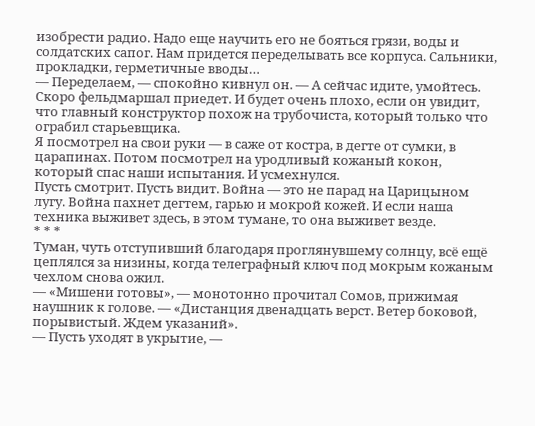изобрести радио. Надо еще научить его не бояться грязи, воды и солдатских сапог. Нам придется переделывать все корпуса. Сальники, прокладки, герметичные вводы…
— Переделаем, — спокойно кивнул он. — А сейчас идите, умойтесь. Скоро фельдмаршал приедет. И будет очень плохо, если он увидит, что главный конструктор похож на трубочиста, который только что ограбил старьевщика.
Я посмотрел на свои руки — в саже от костра, в дегте от сумки, в царапинах. Потом посмотрел на уродливый кожаный кокон, который спас наши испытания. И усмехнулся.
Пусть смотрит. Пусть видит. Война — это не парад на Царицыном лугу. Война пахнет дегтем, гарью и мокрой кожей. И если наша техника выживет здесь, в этом тумане, то она выживет везде.
* * *
Туман, чуть отступивший благодаря проглянувшему солнцу, всё ещё цеплялся за низины, когда телеграфный ключ под мокрым кожаным чехлом снова ожил.
— «Мишени готовы», — монотонно прочитал Сомов, прижимая наушник к голове. — «Дистанция двенадцать верст. Ветер боковой, порывистый. Ждем указаний».
— Пусть уходят в укрытие, —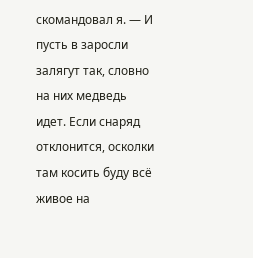скомандовал я. — И пусть в заросли залягут так, словно на них медведь идет. Если снаряд отклонится, осколки там косить буду всё живое на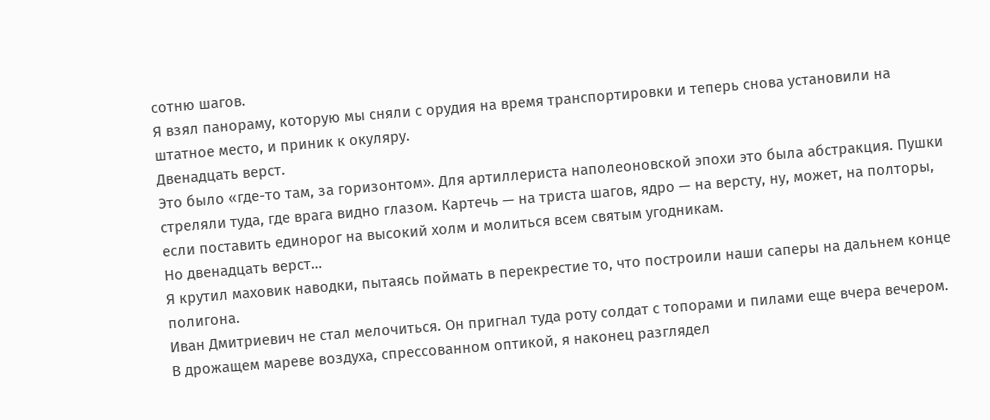сотню шагов.
Я взял панораму, которую мы сняли с орудия на время транспортировки и теперь снова установили на штатное место, и приник к окуляру.
Двенадцать верст.
Это было «где-то там, за горизонтом». Для артиллериста наполеоновской эпохи это была абстракция. Пушки стреляли туда, где врага видно глазом. Картечь — на триста шагов, ядро — на версту, ну, может, на полторы, если поставить единорог на высокий холм и молиться всем святым угодникам.
Но двенадцать верст…
Я крутил маховик наводки, пытаясь поймать в перекрестие то, что построили наши саперы на дальнем конце полигона.
Иван Дмитриевич не стал мелочиться. Он пригнал туда роту солдат с топорами и пилами еще вчера вечером.
В дрожащем мареве воздуха, спрессованном оптикой, я наконец разглядел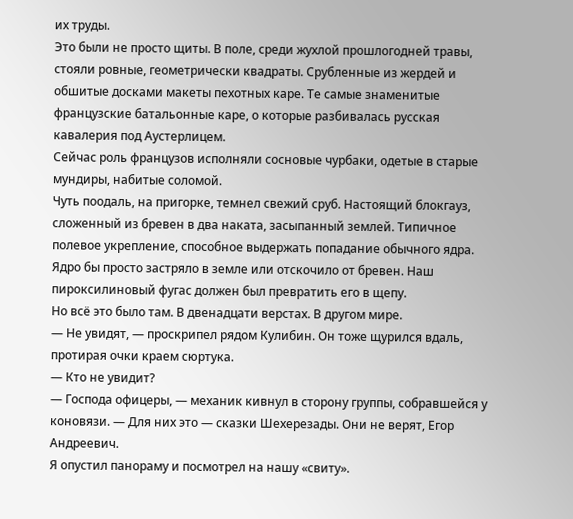их труды.
Это были не просто щиты. В поле, среди жухлой прошлогодней травы, стояли ровные, геометрически квадраты. Срубленные из жердей и обшитые досками макеты пехотных каре. Те самые знаменитые французские батальонные каре, о которые разбивалась русская кавалерия под Аустерлицем.
Сейчас роль французов исполняли сосновые чурбаки, одетые в старые мундиры, набитые соломой.
Чуть поодаль, на пригорке, темнел свежий сруб. Настоящий блокгауз, сложенный из бревен в два наката, засыпанный землей. Типичное полевое укрепление, способное выдержать попадание обычного ядра. Ядро бы просто застряло в земле или отскочило от бревен. Наш пироксилиновый фугас должен был превратить его в щепу.
Но всё это было там. В двенадцати верстах. В другом мире.
— Не увидят, — проскрипел рядом Кулибин. Он тоже щурился вдаль, протирая очки краем сюртука.
— Кто не увидит?
— Господа офицеры, — механик кивнул в сторону группы, собравшейся у коновязи. — Для них это — сказки Шехерезады. Они не верят, Егор Андреевич.
Я опустил панораму и посмотрел на нашу «свиту».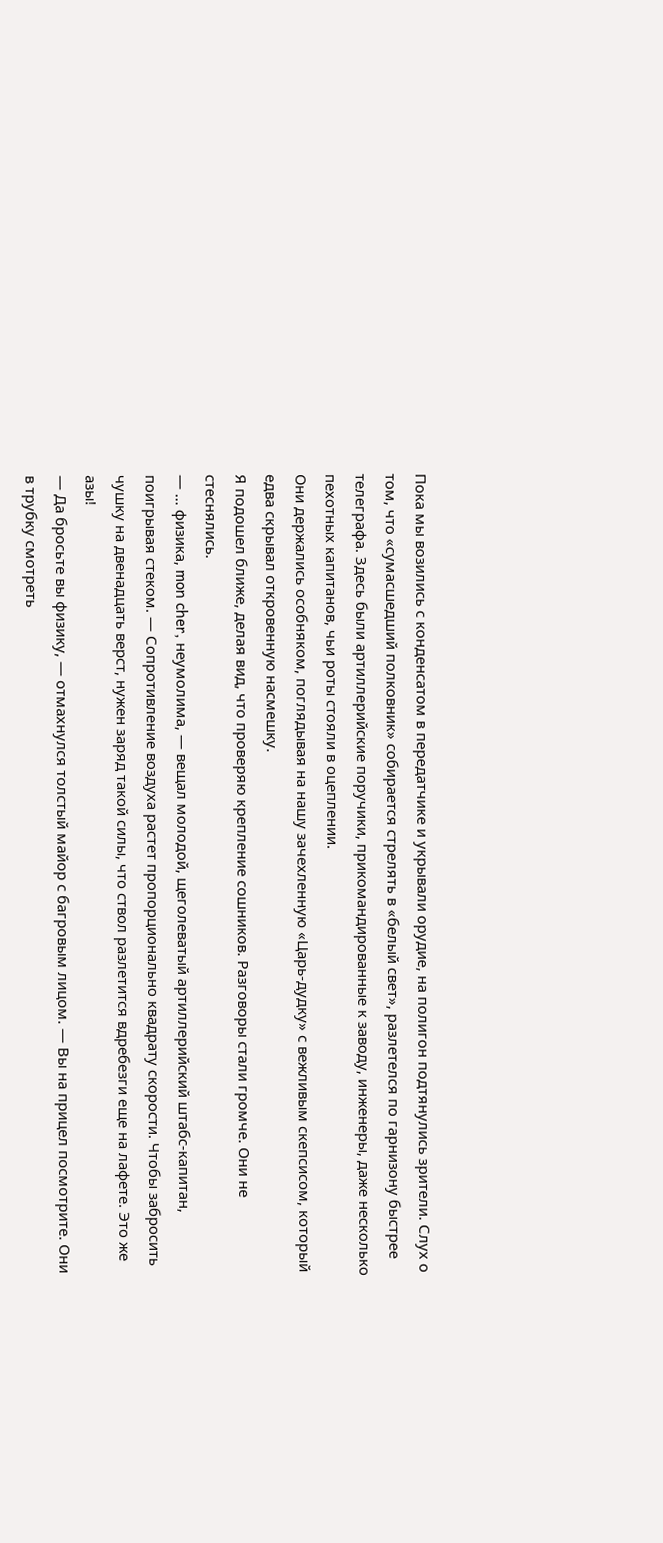Пока мы возились с конденсатом в передатчике и укрывали орудие, на полигон подтянулись зрители. Слух о том, что «сумасшедший полковник» собирается стрелять в «белый свет», разлетелся по гарнизону быстрее телеграфа. Здесь были артиллерийские поручики, прикомандированные к заводу, инженеры, даже несколько пехотных капитанов, чьи роты стояли в оцеплении.
Они держались особняком, поглядывая на нашу зачехленную «Царь-дудку» с вежливым скепсисом, который едва скрывал откровенную насмешку.
Я подошел ближе, делая вид, что проверяю крепление сошников. Разговоры стали громче. Они не стеснялись.
— … физика, mon cher, неумолима, — вещал молодой, щеголеватый артиллерийский штабс-капитан, поигрывая стеком. — Сопротивление воздуха растет пропорционально квадрату скорости. Чтобы забросить чушку на двенадцать верст, нужен заряд такой силы, что ствол разлетится вдребезги еще на лафете. Это же азы!
— Да бросьте вы физику, — отмахнулся толстый майор с багровым лицом. — Вы на прицел посмотрите. Они в трубку смотреть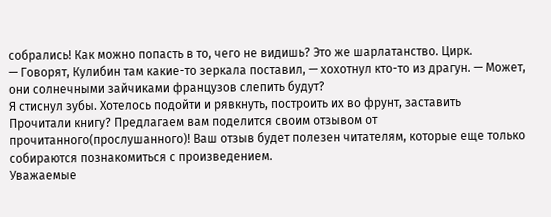собрались! Как можно попасть в то, чего не видишь? Это же шарлатанство. Цирк.
— Говорят, Кулибин там какие-то зеркала поставил, — хохотнул кто-то из драгун. — Может, они солнечными зайчиками французов слепить будут?
Я стиснул зубы. Хотелось подойти и рявкнуть, построить их во фрунт, заставить
Прочитали книгу? Предлагаем вам поделится своим отзывом от прочитанного(прослушанного)! Ваш отзыв будет полезен читателям, которые еще только собираются познакомиться с произведением.
Уважаемые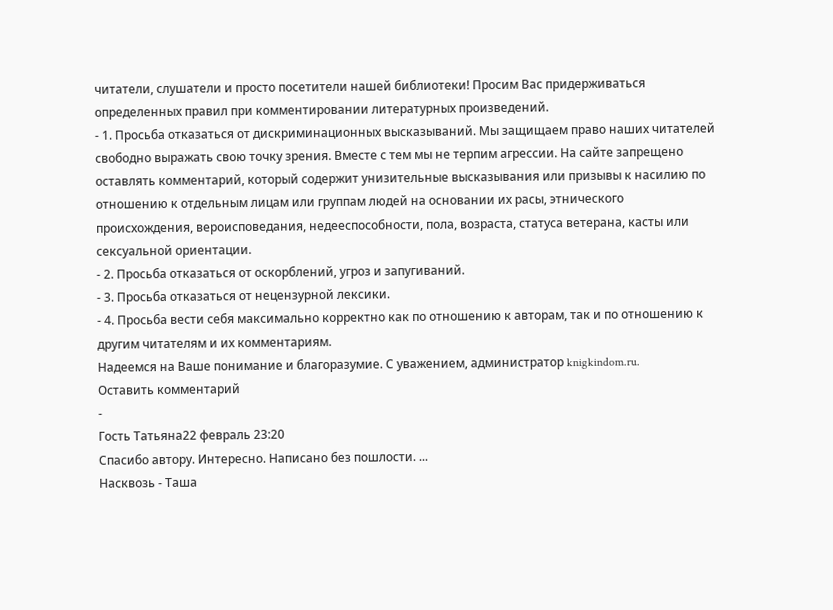читатели, слушатели и просто посетители нашей библиотеки! Просим Вас придерживаться определенных правил при комментировании литературных произведений.
- 1. Просьба отказаться от дискриминационных высказываний. Мы защищаем право наших читателей свободно выражать свою точку зрения. Вместе с тем мы не терпим агрессии. На сайте запрещено оставлять комментарий, который содержит унизительные высказывания или призывы к насилию по отношению к отдельным лицам или группам людей на основании их расы, этнического происхождения, вероисповедания, недееспособности, пола, возраста, статуса ветерана, касты или сексуальной ориентации.
- 2. Просьба отказаться от оскорблений, угроз и запугиваний.
- 3. Просьба отказаться от нецензурной лексики.
- 4. Просьба вести себя максимально корректно как по отношению к авторам, так и по отношению к другим читателям и их комментариям.
Надеемся на Ваше понимание и благоразумие. С уважением, администратор knigkindom.ru.
Оставить комментарий
-
Гость Татьяна22 февраль 23:20
Спасибо автору. Интересно. Написано без пошлости. ...
Насквозь - Таша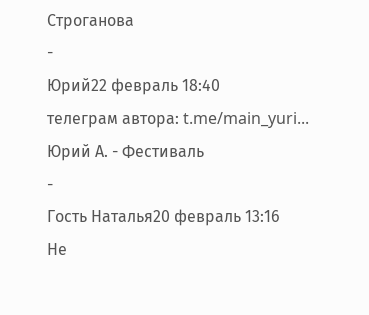Строганова
-
Юрий22 февраль 18:40
телеграм автора: t.me/main_yuri...
Юрий А. - Фестиваль
-
Гость Наталья20 февраль 13:16
Не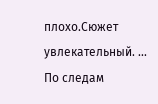плохо.Сюжет увлекательный. ...
По следам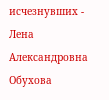исчезнувших - Лена Александровна Обухова